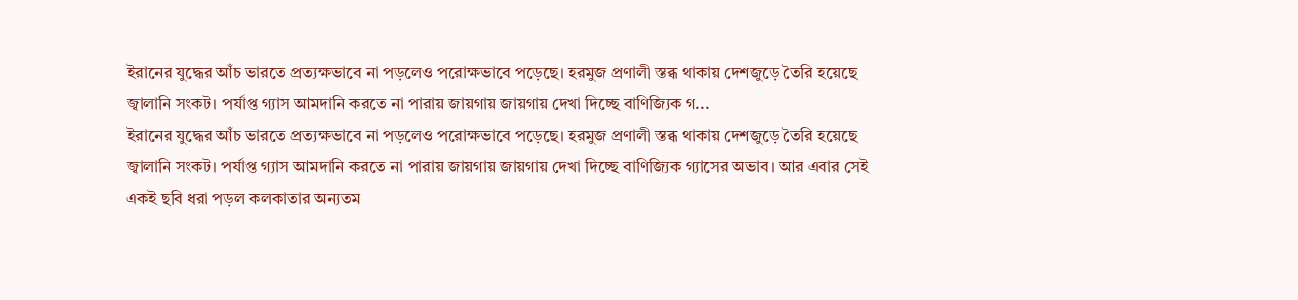ইরানের যুদ্ধের আঁচ ভারতে প্রত্যক্ষভাবে না পড়লেও পরোক্ষভাবে পড়েছে। হরমুজ প্রণালী স্তব্ধ থাকায় দেশজুড়ে তৈরি হয়েছে জ্বালানি সংকট। পর্যাপ্ত গ্যাস আমদানি করতে না পারায় জায়গায় জায়গায় দেখা দিচ্ছে বাণিজ্যিক গ...
ইরানের যুদ্ধের আঁচ ভারতে প্রত্যক্ষভাবে না পড়লেও পরোক্ষভাবে পড়েছে। হরমুজ প্রণালী স্তব্ধ থাকায় দেশজুড়ে তৈরি হয়েছে জ্বালানি সংকট। পর্যাপ্ত গ্যাস আমদানি করতে না পারায় জায়গায় জায়গায় দেখা দিচ্ছে বাণিজ্যিক গ্যাসের অভাব। আর এবার সেই একই ছবি ধরা পড়ল কলকাতার অন্যতম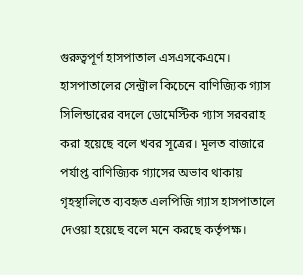গুরুত্বপূর্ণ হাসপাতাল এসএসকেএমে। হাসপাতালের সেন্ট্রাল কিচেনে বাণিজ্যিক গ্যাস সিলিন্ডারের বদলে ডোমেস্টিক গ্যাস সরবরাহ করা হয়েছে বলে খবর সূত্রের। মূলত বাজারে পর্যাপ্ত বাণিজ্যিক গ্যাসের অভাব থাকায় গৃহস্থালিতে ব্যবহৃত এলপিজি গ্যাস হাসপাতালে দেওয়া হয়েছে বলে মনে করছে কর্তৃপক্ষ।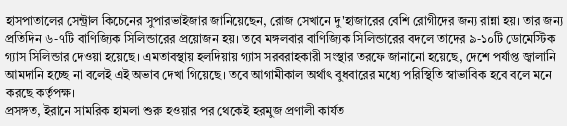হাসপাতালের সেন্ট্রাল কিচেনের সুপারভাইজার জানিয়েছেন, রোজ সেখানে দু'হাজারের বেশি রোগীদের জন্য রান্না হয়। তার জন্য প্রতিদিন ৬-৭টি বাণিজ্যিক সিলিন্ডারের প্রয়োজন হয়। তবে মঙ্গলবার বাণিজ্যিক সিলিন্ডারের বদলে তাদের ৯-১০টি ডোমেস্টিক গ্যাস সিলিন্ডার দেওয়া হয়েছে। এমতাবস্থায় হলদিয়ায় গ্যাস সরবরাহকারী সংস্থার তরফে জানানো হয়েছে, দেশে পর্যাপ্ত জ্বালানি আমদানি হচ্ছে না বলেই এই অভাব দেখা গিয়েছে। তবে আগামীকাল অর্থাৎ বুধবারের মধ্যে পরিস্থিতি স্বাভাবিক হবে বলে মনে করছে কর্তৃপক্ষ।
প্রসঙ্গত, ইরানে সামরিক হামলা শুরু হওয়ার পর থেকেই হরমুজ প্রণালী কার্যত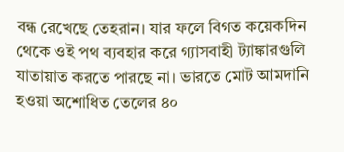বন্ধ রেখেছে তেহরান। যার ফলে বিগত কয়েকদিন থেকে ওই পথ ব্যবহার করে গ্যাসবাহী ট্যাঙ্কারগুলি যাতায়াত করতে পারছে না। ভারতে মোট আমদানি হওয়া অশোধিত তেলের ৪০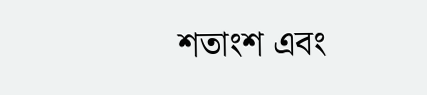শতাংশ এবং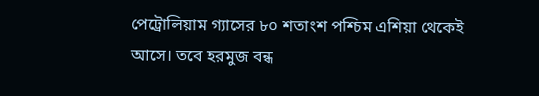পেট্রোলিয়াম গ্যাসের ৮০ শতাংশ পশ্চিম এশিয়া থেকেই আসে। তবে হরমুজ বন্ধ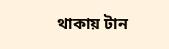থাকায় টান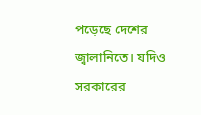পড়েছে দেশের জ্বালানিতে। যদিও সরকারের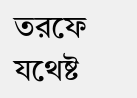তরফে যথেষ্ট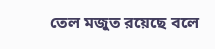তেল মজুত রয়েছে বলে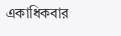একাধিকবার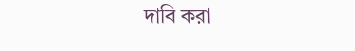দাবি করা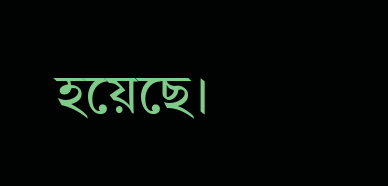হয়েছে।